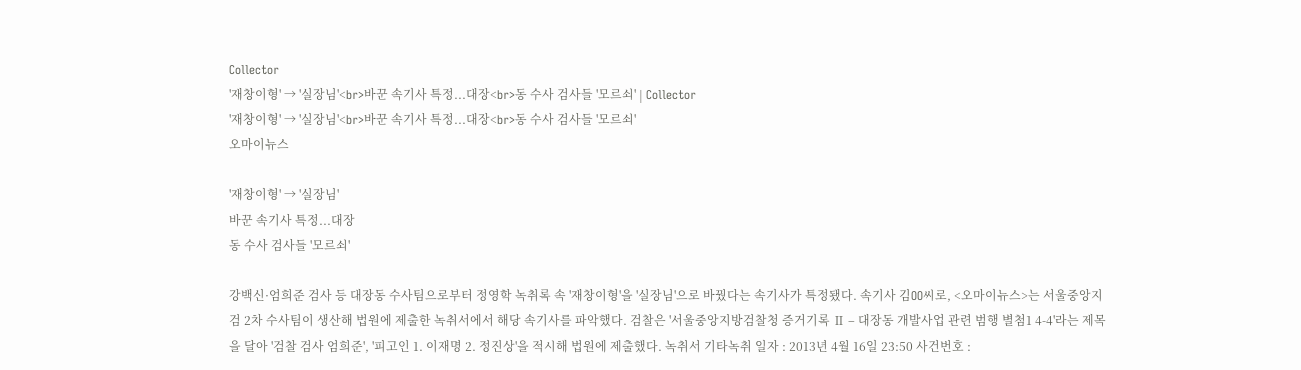Collector
'재창이형' → '실장님'<br>바꾼 속기사 특정...대장<br>동 수사 검사들 '모르쇠' | Collector
'재창이형' → '실장님'<br>바꾼 속기사 특정...대장<br>동 수사 검사들 '모르쇠'
오마이뉴스

'재창이형' → '실장님'
바꾼 속기사 특정...대장
동 수사 검사들 '모르쇠'

강백신·엄희준 검사 등 대장동 수사팀으로부터 정영학 녹취록 속 '재창이형'을 '실장님'으로 바꿨다는 속기사가 특정됐다. 속기사 김OO씨로, <오마이뉴스>는 서울중앙지검 2차 수사팀이 생산해 법원에 제출한 녹취서에서 해당 속기사를 파악했다. 검찰은 '서울중앙지방검찰청 증거기록 Ⅱ – 대장동 개발사업 관련 범행 별첨1 4-4'라는 제목을 달아 '검찰 검사 엄희준', '피고인 1. 이재명 2. 정진상'을 적시해 법원에 제출했다. 녹취서 기타녹취 일자 : 2013년 4월 16일 23:50 사건번호 :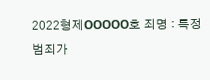2022형제OOOOO호 죄명 : 특정범죄가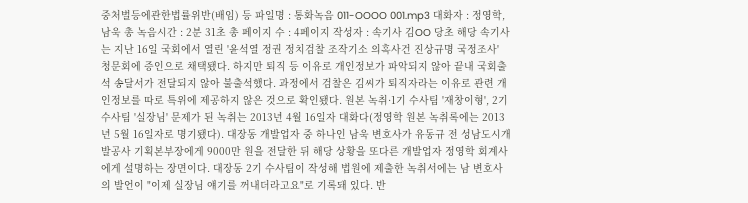중처벌등에관한법률위반(배임) 등 파일명 : 통화녹음 011-OOOO 001.mp3 대화자 : 정영학, 남욱 총 녹음시간 : 2분 31초 총 페이지 수 : 4페이지 작성자 : 속기사 김OO 당초 해당 속기사는 지난 16일 국회에서 열린 '윤석열 정권 정치검찰 조작기소 의혹사건 진상규명 국정조사' 청문회에 증인으로 채택됐다. 하지만 퇴직 등 이유로 개인정보가 파악되지 않아 끝내 국회출석 송달서가 전달되지 않아 불출석했다. 과정에서 검찰은 김씨가 퇴직자라는 이유로 관련 개인정보를 따로 특위에 제공하지 않은 것으로 확인됐다. 원본 녹취·1기 수사팀 '재창이형', 2기 수사팀 '실장님' 문제가 된 녹취는 2013년 4월 16일자 대화다(정영학 원본 녹취록에는 2013년 5월 16일자로 명기됐다). 대장동 개발업자 중 하나인 남욱 변호사가 유동규 전 성남도시개발공사 기획본부장에게 9000만 원을 전달한 뒤 해당 상황을 또다른 개발업자 정영학 회계사에게 설명하는 장면이다. 대장동 2기 수사팀이 작성해 법원에 제출한 녹취서에는 남 변호사의 발언이 "이제 실장님 얘기를 꺼내더라고요"로 기록돼 있다. 반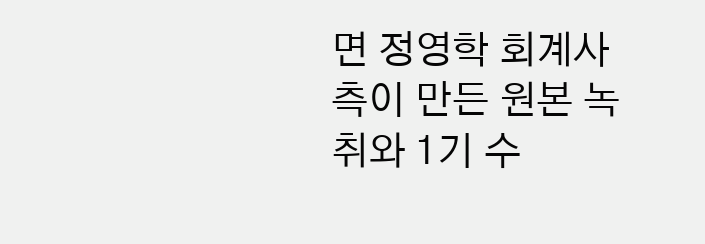면 정영학 회계사 측이 만든 원본 녹취와 1기 수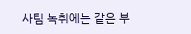사팀 녹취에는 같은 부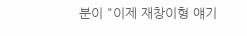분이 "이제 재창이형 얘기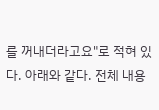를 꺼내더라고요"로 적혀 있다. 아래와 같다. 전체 내용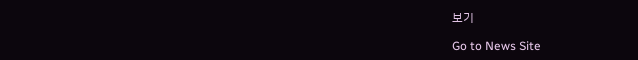보기

Go to News Site